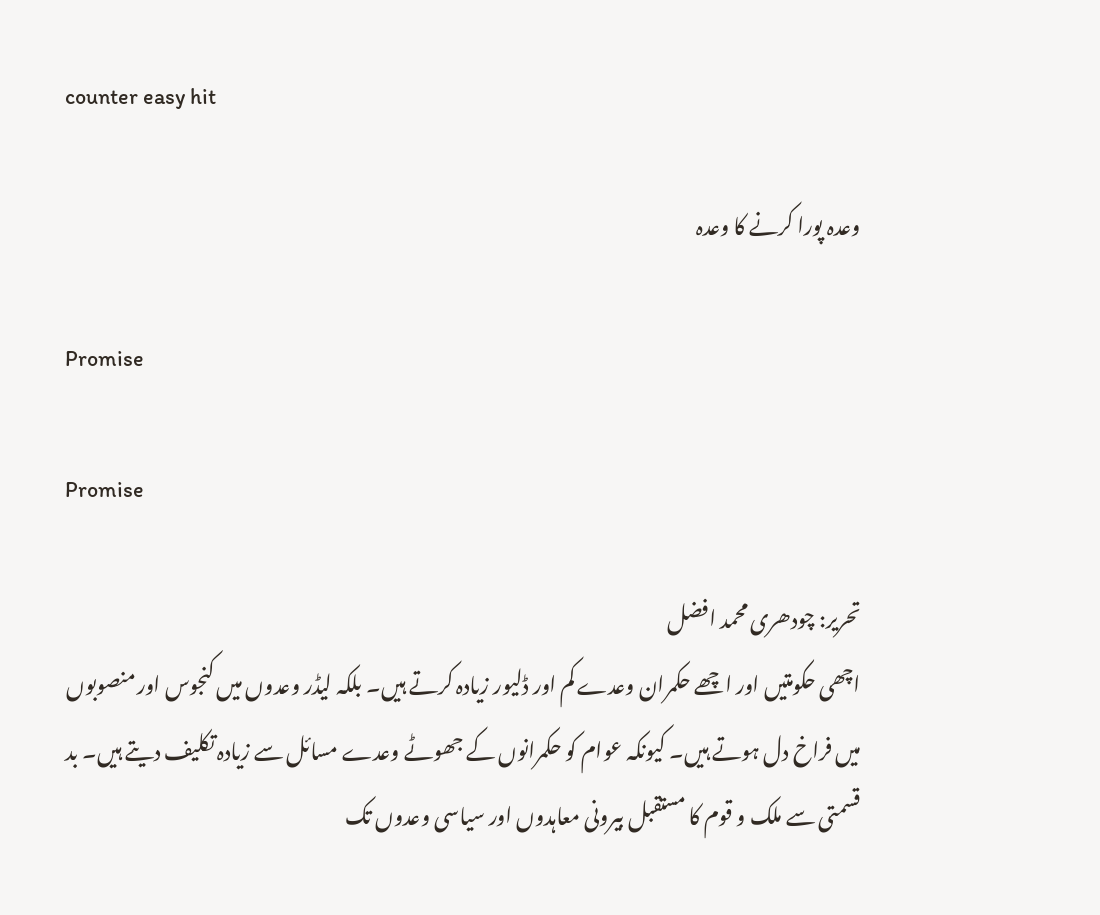counter easy hit

وعدہ پورا کرنے کا وعدہ

Promise

Promise

تحریر: چودھری محمد افضل
اچھی حکومتیں اور اچھے حکمران وعدے کم اور ڈلیور زیادہ کرتے ہیں۔ بلکہ لیڈر وعدوں میں کنجوس اور منصوبوں میں فراخ دل ہوتے ہیں۔ کیونکہ عوام کو حکمرانوں کے جھوٹے وعدے مسائل سے زیادہ تکلیف دیتے ہیں۔ بد قسمتی سے ملک و قوم کا مستقبل بیرونی معاہدوں اور سیاسی وعدوں تک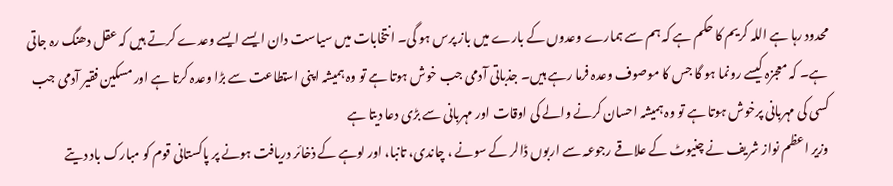محدود رہا ہے اللہ کریم کا حکم ہے کہ ہم سے ہمارے وعدوں کے بارے میں باز پرس ہو گی۔ انتخابات میں سیاست دان ایسے ایسے وعدے کرتے ہیں کہ عقل دھنگ رہ جاتی ہے۔ کہ معجزہ کیسے رونما ہو گا جس کا موصوف وعدہ فرما رہے ہیں۔ جذباتی آدمی جب خوش ہوتا ہے تو وہ ہمیشہ اپنی استطاعت سے بڑا وعدہ کرتا ہے اور مسکین فقیر آدمی جب کسی کی مہربانی پرخوش ہوتا ہے تو وہ ہمیشہ احسان کرنے والے کی اوقات اور مہربانی سے بڑی دعا دیتا ہے
وزیر اعظم نواز شریف نے چنیوٹ کے علاقے رجوعہ سے اربوں ڈالر کے سونے ، چاندی، تانبا، اور لوہے کے ذخائر دریافت ہونے پر پاکستانی قوم کو مبارک باد دیتے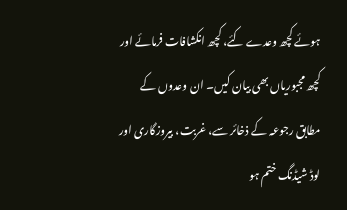ہوئے کچھ وعدے کئے، کچھ انکشافات فرمائے اور کچھ مجبوریاں بھی بیان کیں۔ ان وعدوں کے مطابق رجوعہ کے ذخائر سے، غربت، بیروزگاری اور لوڈ شیڈنگ ختم ہو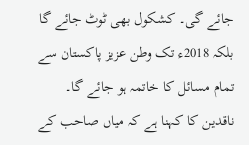جائے گی۔ کشکول بھی ٹوٹ جائے گا بلکہ 2018ء تک وطن عزیز پاکستان سے تمام مسائل کا خاتمہ ہو جائے گا۔ ناقدین کا کہنا ہے کہ میاں صاحب کے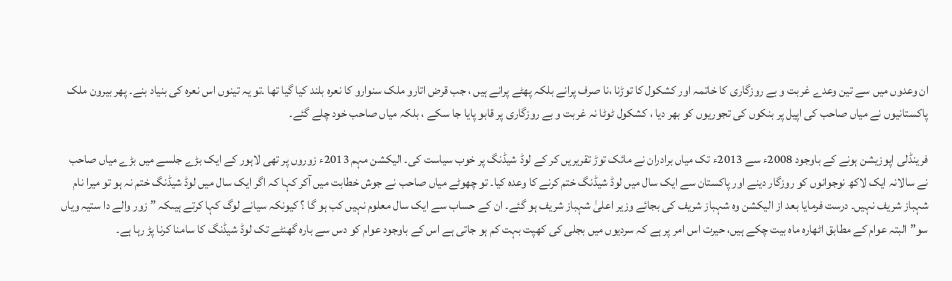ان وعدوں میں سے تین وعدے غربت و بے روزگاری کا خاتمہ اور کشکول کا توڑنا ،نا صرف پرانے بلکہ پھٹے پرانے ہیں ، جب قرض اتارو ملک سنوارو کا نعرہ بلند کیا گیا تھا ۔تو یہ تینوں اس نعرہ کی بنیاد بنے۔ پھر بیرون ملک پاکستانیوں نے میاں صاحب کی اپیل پر بنکوں کی تجوریوں کو بھر دیا ، کشکول ٹوٹا نہ غربت و بے روزگاری پر قابو پایا جا سکے ، بلکہ میاں صاحب خود چلے گئے۔

فرینڈلی اپوزیشن ہونے کے باوجود 2008ء سے 2013ء تک میاں برادران نے مائک توڑ تقریریں کر کے لوڈ شیڈنگ پر خوب سیاست کی۔ الیکشن مہم 2013ء زوروں پر تھی لاہور کے ایک بڑے جلسے میں بڑے میاں صاحب نے سالانہ ایک لاکھ نوجوانوں کو روزگار دینے اور پاکستان سے ایک سال میں لوڈ شیڈنگ ختم کرنے کا وعدہ کیا۔ تو چھوٹے میاں صاحب نے جوش خطابت میں آکر کہا کہ اگر ایک سال میں لوڈ شیڈنگ ختم نہ ہو تو میرا نام شہباز شریف نہیں۔ درست فرمایا بعد از الیکشن وہ شہباز شریف کی بجائے وزیر اعلیٰ شہباز شریف ہو گئے۔ ان کے حساب سے ایک سال معلوم نہیں کب ہو گا ؟ کیونکہ سیانے لوگ کہا کرتے ہیںکہ ” زور والے دا ستیہ ویاں سو” البتہ عوام کے مطابق اٹھارہ ماہ بیت چکے ہیں، حیرت اس امر پر ہے کہ سردیوں میں بجلی کی کھپت بہت کم ہو جاتی ہے اس کے باوجود عوام کو دس سے بارہ گھنٹے تک لوڈ شیڈنگ کا سامنا کرنا پڑ رہا ہے۔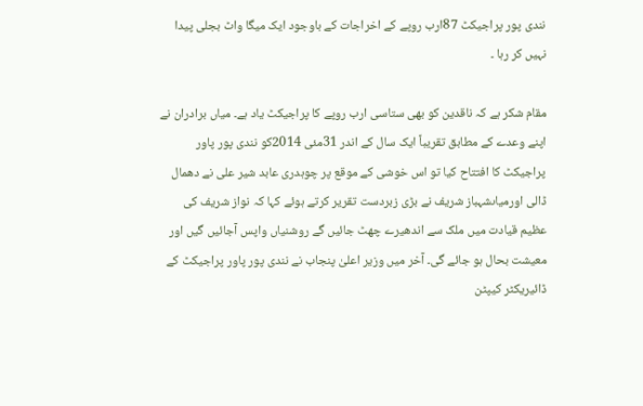نندی پور پراجیکٹ 87ارب روپے کے اخراجات کے باوجود ایک میگا واٹ بجلی پیدا نہیں کر رہا ۔

مقام شکر ہے کہ ناقدین کو بھی ستاسی ارب روپے کا پراجیکٹ یاد ہے۔ میاں برادران نے اپنے وعدے کے مطابق تقریباً ایک سال کے اندر 31مئی 2014کو نندی پور پاور پراجیکٹ کا افتتاح کیا تو اس خوشی کے موقع پر چوہدری عابد شیر علی نے دھمال ڈالی اورمیاںشہباز شریف نے بڑی زبردست تقریر کرتے ہوئے کہا کہ نواز شریف کی عظیم قیادت میں ملک سے اندھیرے چھٹ جائیں گے روشنیاں واپس آجائیں گیں اور معیشت بحال ہو جائے گی۔ آخر میں وزیر اعلیٰ پنجاب نے نندی پور پاور پراجیکٹ کے ڈائیریکٹر کیپٹن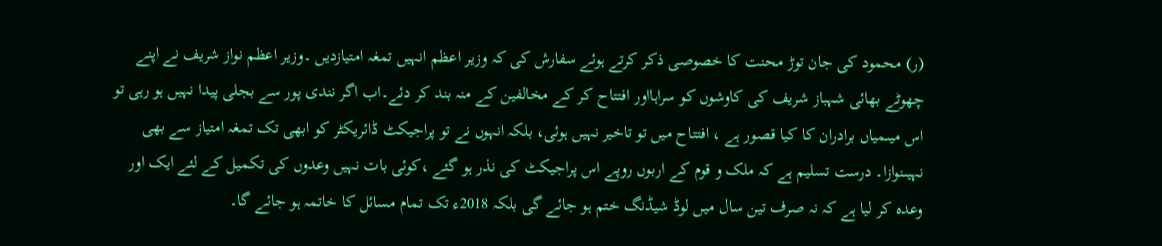(ر) محمود کی جان توڑ محنت کا خصوصی ذکر کرتے ہوئے سفارش کی کہ وزیر اعظم انہیں تمغہ امتیازدیں ۔وزیر اعظم نواز شریف نے اپنے چھوٹے بھائی شہباز شریف کی کاوشوں کو سراہااور افتتاح کر کے مخالفین کے منہ بند کر دئے۔اب اگر نندی پور سے بجلی پیدا نہیں ہو رہی تو اس میںمیاں برادران کا کیا قصور ہے ، افتتاح میں تو تاخیر نہیں ہوئی، بلکہ انہوں نے تو پراجیکٹ ڈائریکٹر کو ابھی تک تمغہ امتیاز سے بھی نہیںنوازا۔ درست تسلیم ہے کہ ملک و قوم کے اربوں روپے اس پراجیکٹ کی نذر ہو گئے ،کوئی بات نہیں وعدوں کی تکمیل کے لئے ایک اور وعدہ کر لیا ہے کہ نہ صرف تین سال میں لوڈ شیڈنگ ختم ہو جائے گی بلکہ 2018ء تک تمام مسائل کا خاتمہ ہو جائے گا۔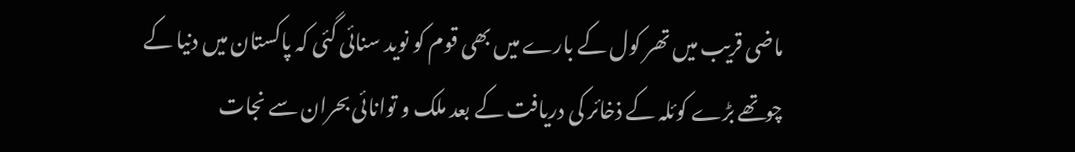ماضی قریب میں تھر کول کے بارے میں بھی قوم کو نوید سنائی گئی کہ پاکستان میں دنیا کے چوتھے بڑے کوئلہ کے ذخائر کی دریافت کے بعد ملک و توانائی بحران سے نجات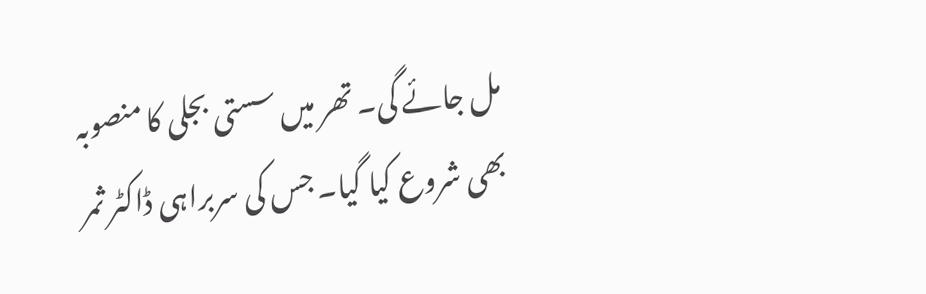مل جائے گی۔ تھر میں سستی بجلی کا منصوبہ بھی شروع کیا گیا۔ جس کی سربراہی ڈاکٹر ثمر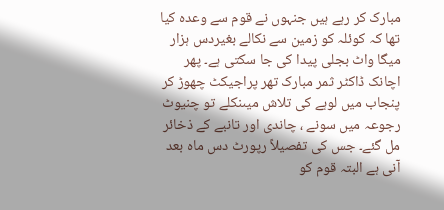مبارک کر رہے ہیں جنہوں نے قوم سے وعدہ کیا تھا کہ کوئلہ کو زمین سے نکالے بغیردس ہزار میگا واٹ بجلی پیدا کی جا سکتی ہے۔ پھر اچانک ڈاکٹر ثمر مبارک تھر پراجیکٹ چھوڑ کر پنجاب میں لوہے کی تلاش میںنکلے تو چنیوٹ رجوعہ میں سونے ، چاندی اور تانبے کے ذخائر مل گئے۔ جس کی تفصیلاً رپورٹ دس ماہ بعد آنی ہے البتہ قوم کو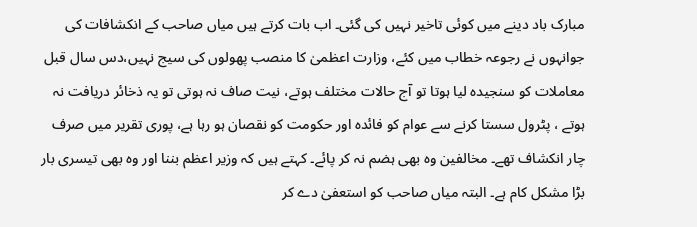مبارک باد دینے میں کوئی تاخیر نہیں کی گئی۔ اب بات کرتے ہیں میاں صاحب کے انکشافات کی جوانہوں نے رجوعہ خطاب میں کئے، وزارت اعظمیٰ کا منصب پھولوں کی سیج نہیں،دس سال قبل معاملات کو سنجیدہ لیا ہوتا تو آج حالات مختلف ہوتے، نیت صاف نہ ہوتی تو یہ ذخائر دریافت نہ ہوتے ، پٹرول سستا کرنے سے عوام کو فائدہ اور حکومت کو نقصان ہو رہا ہے، پوری تقریر میں صرف چار انکشاف تھے۔ مخالفین وہ بھی ہضم نہ کر پائے۔ کہتے ہیں کہ وزیر اعظم بننا اور وہ بھی تیسری بار بڑا مشکل کام ہے۔ البتہ میاں صاحب کو استعفیٰ دے کر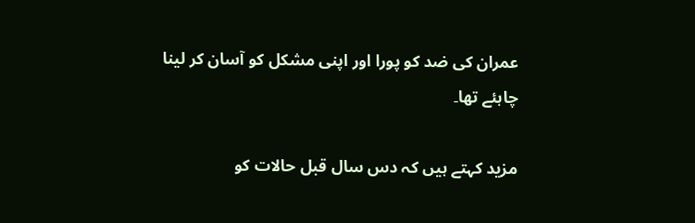عمران کی ضد کو پورا اور اپنی مشکل کو آسان کر لینا چاہئے تھا۔

مزید کہتے ہیں کہ دس سال قبل حالات کو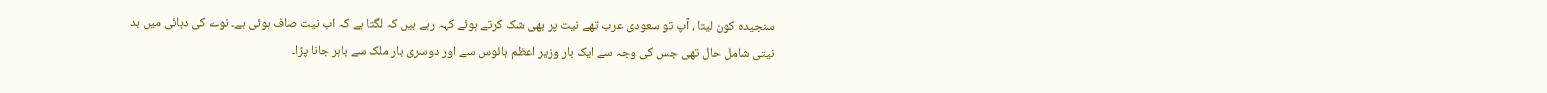سنجیدہ کون لیتا ، آپ تو سعودی عرب تھے نیت پر بھی شک کرتے ہوئے کہہ رہے ہیں کہ لگتا ہے کہ اب نیت صاف ہوئی ہے۔ نوے کی دہائی میں بد نیتی شامل حال تھی جس کی وجہ سے ایک بار وزیر اعظم ہائوس سے اور دوسری بار ملک سے باہر جانا پڑا۔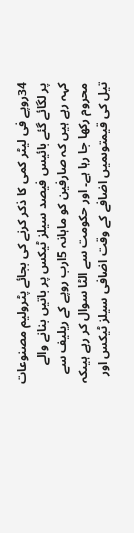34روپے فی لیٹر کمی کا ذکر کرنے کی بجائے پٹرولیم مصنوعات پر لگائے گئے بائیس فیصد سیلز ٹیکس پر باتیں بنانے والے کہہ رہے ہیں کہ صارفین کو ماہانہ 5ارب روپے کے ریلیف سے محروم رکھا جا رہا ہے۔ اور حکومت سے الٹا سوال کر رہے ہیںکہ تیل کی قیمتوںمیں اضافے کے وقت اضافی سیلز ٹیکس اور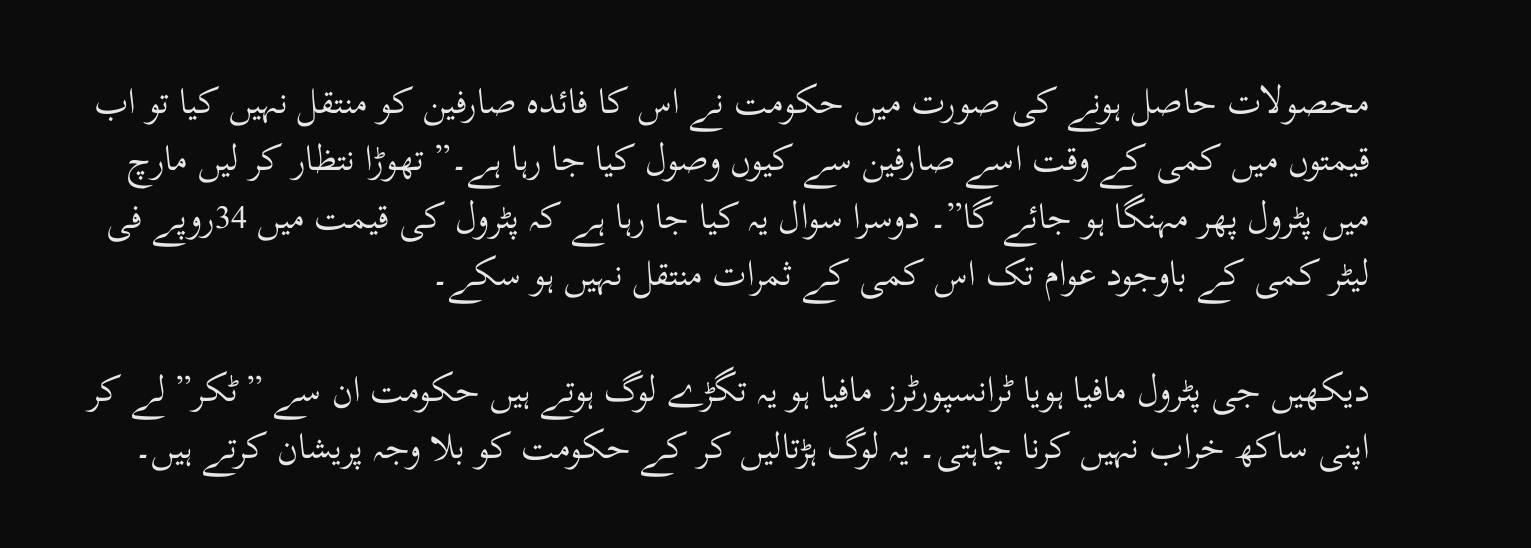محصولات حاصل ہونے کی صورت میں حکومت نے اس کا فائدہ صارفین کو منتقل نہیں کیا تو اب قیمتوں میں کمی کے وقت اسے صارفین سے کیوں وصول کیا جا رہا ہے۔” تھوڑا نتظار کر لیں مارچ میں پٹرول پھر مہنگا ہو جائے گا”۔ دوسرا سوال یہ کیا جا رہا ہے کہ پٹرول کی قیمت میں 34روپے فی لیٹر کمی کے باوجود عوام تک اس کمی کے ثمرات منتقل نہیں ہو سکے۔

دیکھیں جی پٹرول مافیا ہویا ٹرانسپورٹرز مافیا ہو یہ تگڑے لوگ ہوتے ہیں حکومت ان سے ”ٹکر” لے کر اپنی ساکھ خراب نہیں کرنا چاہتی۔ یہ لوگ ہڑتالیں کر کے حکومت کو بلا وجہ پریشان کرتے ہیں۔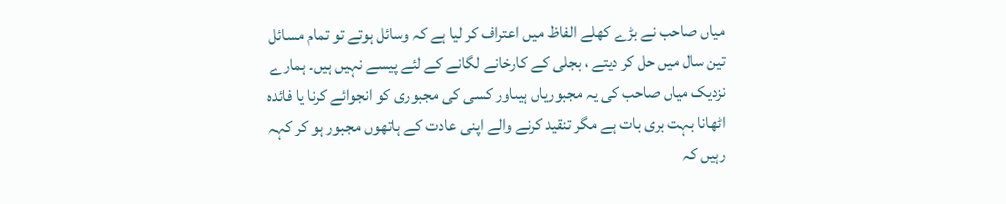میاں صاحب نے بڑے کھلے الفاظ میں اعتراف کر لیا ہے کہ وسائل ہوتے تو تمام مسائل تین سال میں حل کر دیتے ، بجلی کے کارخانے لگانے کے لئے پیسے نہیں ہیں۔ ہمارے نزدیک میاں صاحب کی یہ مجبوریاں ہیںاور کسی کی مجبوری کو انجوائے کرنا یا فائدہ اٹھانا بہت بری بات ہے مگر تنقید کرنے والے اپنی عادت کے ہاتھوں مجبور ہو کر کہہ رہیں کہ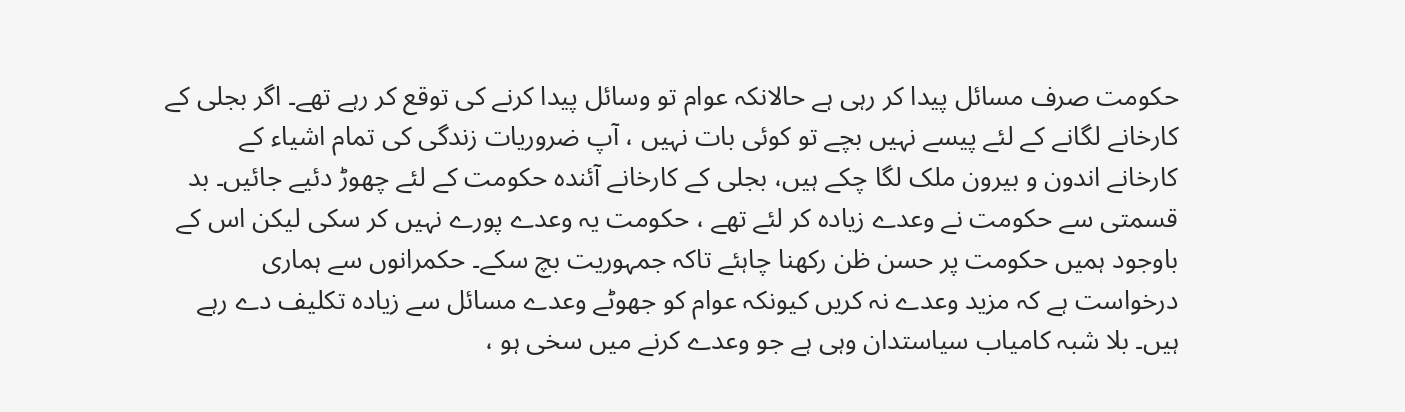حکومت صرف مسائل پیدا کر رہی ہے حالانکہ عوام تو وسائل پیدا کرنے کی توقع کر رہے تھے۔ اگر بجلی کے کارخانے لگانے کے لئے پیسے نہیں بچے تو کوئی بات نہیں ، آپ ضروریات زندگی کی تمام اشیاء کے کارخانے اندون و بیرون ملک لگا چکے ہیں، بجلی کے کارخانے آئندہ حکومت کے لئے چھوڑ دئیے جائیں۔ بد قسمتی سے حکومت نے وعدے زیادہ کر لئے تھے ، حکومت یہ وعدے پورے نہیں کر سکی لیکن اس کے باوجود ہمیں حکومت پر حسن ظن رکھنا چاہئے تاکہ جمہوریت بچ سکے۔ حکمرانوں سے ہماری درخواست ہے کہ مزید وعدے نہ کریں کیونکہ عوام کو جھوٹے وعدے مسائل سے زیادہ تکلیف دے رہے ہیں۔ بلا شبہ کامیاب سیاستدان وہی ہے جو وعدے کرنے میں سخی ہو ،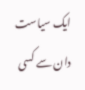ایک سیاست دان سے کسی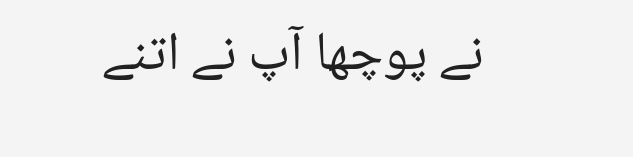نے پوچھا آپ نے اتنے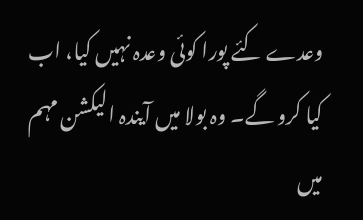وعدے کئے پورا کوئی وعدہ نہیں کیا، اب کیا کرو گے۔ وہ بولا میں آیندہ الیکشن مہم میں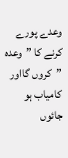وعدے پورے کرنے کا ”وعدہ ”کروں گااور کامیاب ہو جائوں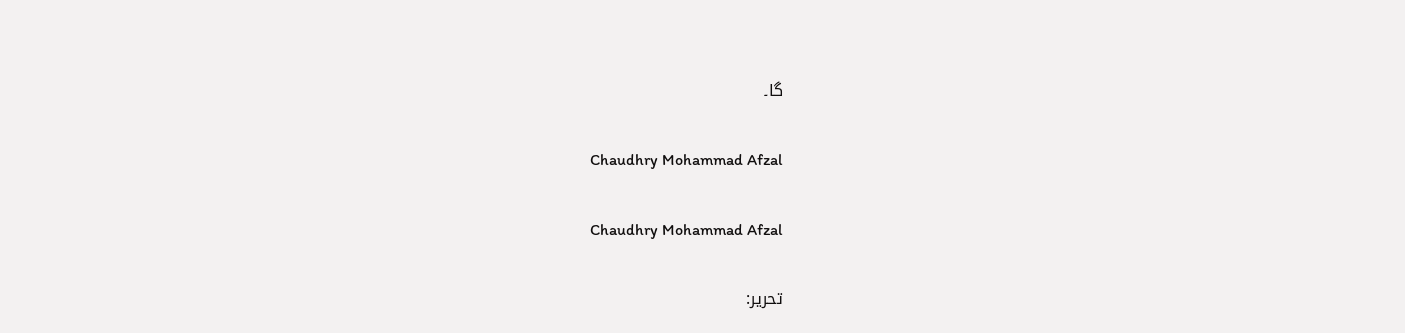گا۔

Chaudhry Mohammad Afzal

Chaudhry Mohammad Afzal

تحریر: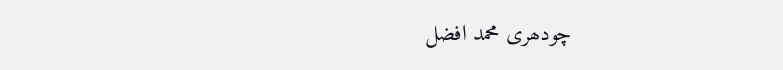چودھری محمد افضل